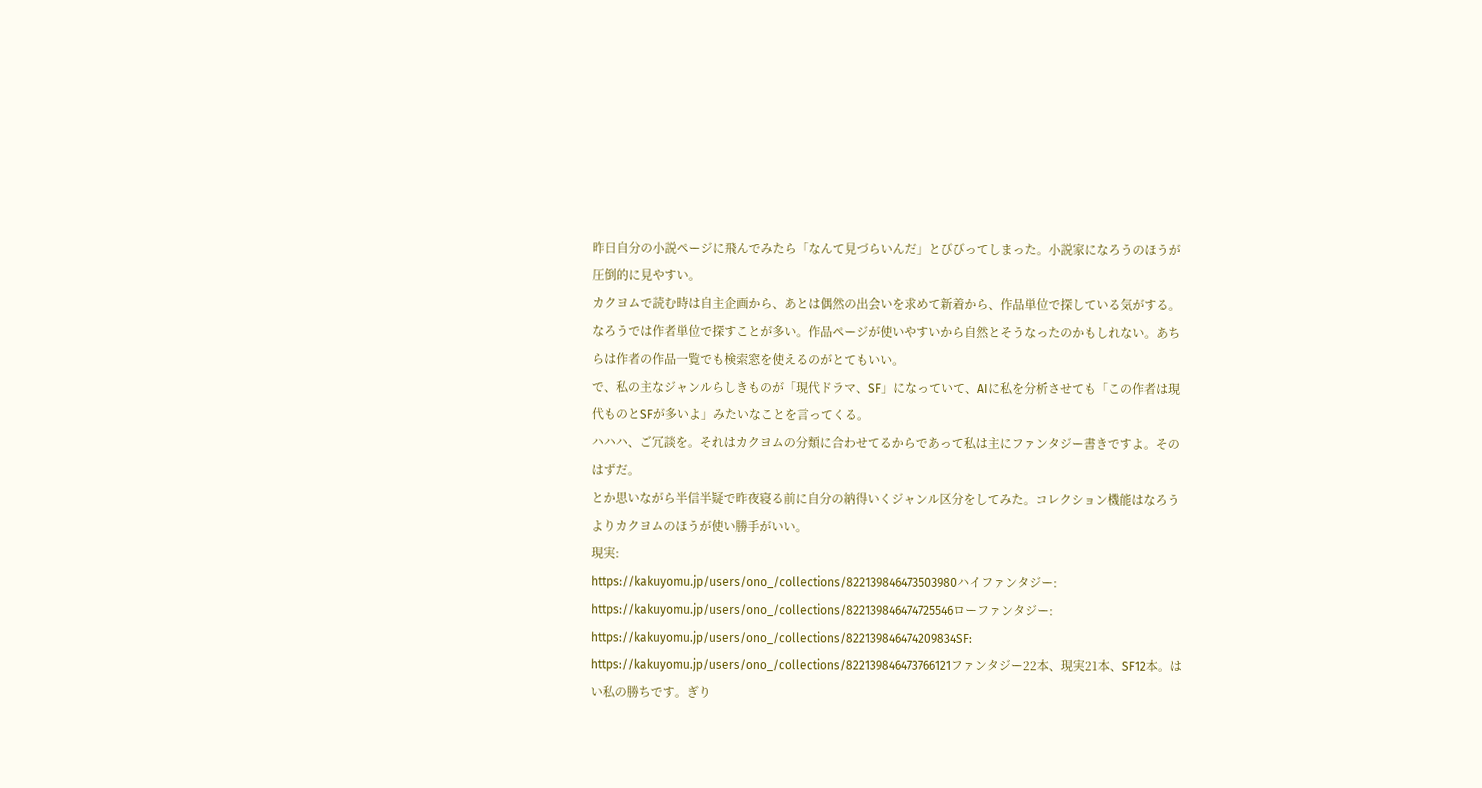昨日自分の小説ページに飛んでみたら「なんて見づらいんだ」とびびってしまった。小説家になろうのほうが圧倒的に見やすい。
カクヨムで読む時は自主企画から、あとは偶然の出会いを求めて新着から、作品単位で探している気がする。
なろうでは作者単位で探すことが多い。作品ページが使いやすいから自然とそうなったのかもしれない。あちらは作者の作品一覧でも検索窓を使えるのがとてもいい。
で、私の主なジャンルらしきものが「現代ドラマ、SF」になっていて、AIに私を分析させても「この作者は現代ものとSFが多いよ」みたいなことを言ってくる。
ハハハ、ご冗談を。それはカクヨムの分類に合わせてるからであって私は主にファンタジー書きですよ。そのはずだ。
とか思いながら半信半疑で昨夜寝る前に自分の納得いくジャンル区分をしてみた。コレクション機能はなろうよりカクヨムのほうが使い勝手がいい。
現実:
https://kakuyomu.jp/users/ono_/collections/822139846473503980ハイファンタジー:
https://kakuyomu.jp/users/ono_/collections/822139846474725546ローファンタジー:
https://kakuyomu.jp/users/ono_/collections/822139846474209834SF:
https://kakuyomu.jp/users/ono_/collections/822139846473766121ファンタジー22本、現実21本、SF12本。はい私の勝ちです。ぎり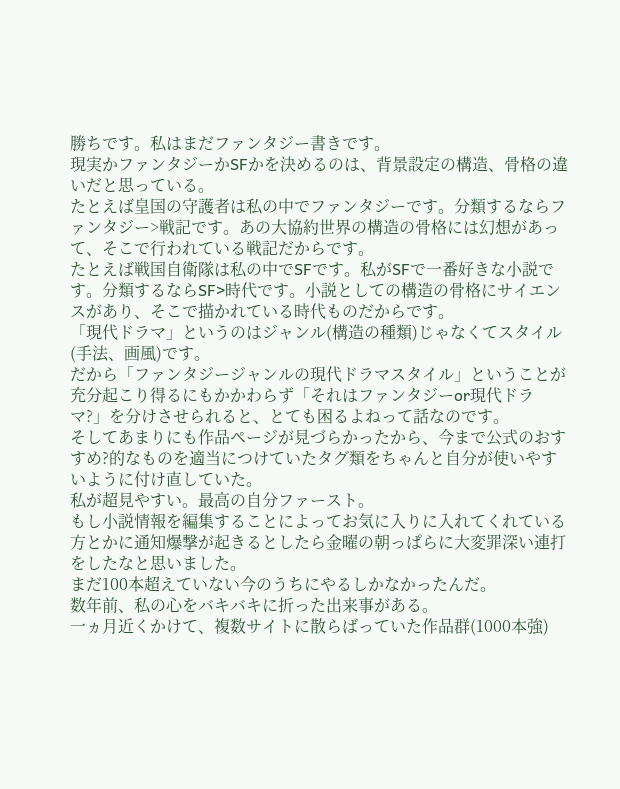勝ちです。私はまだファンタジー書きです。
現実かファンタジーかSFかを決めるのは、背景設定の構造、骨格の違いだと思っている。
たとえば皇国の守護者は私の中でファンタジーです。分類するならファンタジー>戦記です。あの大協約世界の構造の骨格には幻想があって、そこで行われている戦記だからです。
たとえば戦国自衛隊は私の中でSFです。私がSFで一番好きな小説です。分類するならSF>時代です。小説としての構造の骨格にサイエンスがあり、そこで描かれている時代ものだからです。
「現代ドラマ」というのはジャンル(構造の種類)じゃなくてスタイル(手法、画風)です。
だから「ファンタジージャンルの現代ドラマスタイル」ということが充分起こり得るにもかかわらず「それはファンタジーor現代ドラマ?」を分けさせられると、とても困るよねって話なのです。
そしてあまりにも作品ページが見づらかったから、今まで公式のおすすめ?的なものを適当につけていたタグ類をちゃんと自分が使いやすいように付け直していた。
私が超見やすい。最高の自分ファースト。
もし小説情報を編集することによってお気に入りに入れてくれている方とかに通知爆撃が起きるとしたら金曜の朝っぱらに大変罪深い連打をしたなと思いました。
まだ100本超えていない今のうちにやるしかなかったんだ。
数年前、私の心をバキバキに折った出来事がある。
一ヵ月近くかけて、複数サイトに散らばっていた作品群(1000本強)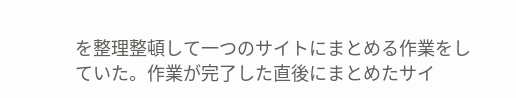を整理整頓して一つのサイトにまとめる作業をしていた。作業が完了した直後にまとめたサイ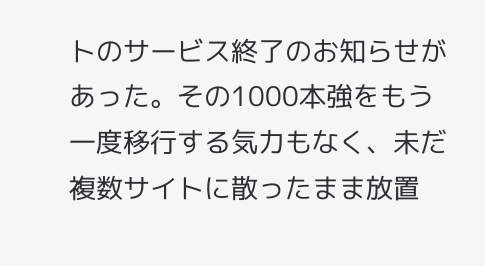トのサービス終了のお知らせがあった。その1000本強をもう一度移行する気力もなく、未だ複数サイトに散ったまま放置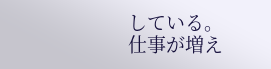している。
仕事が増え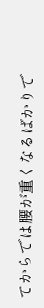てからでは腰が重くなるばかりで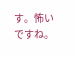す。怖いですね。